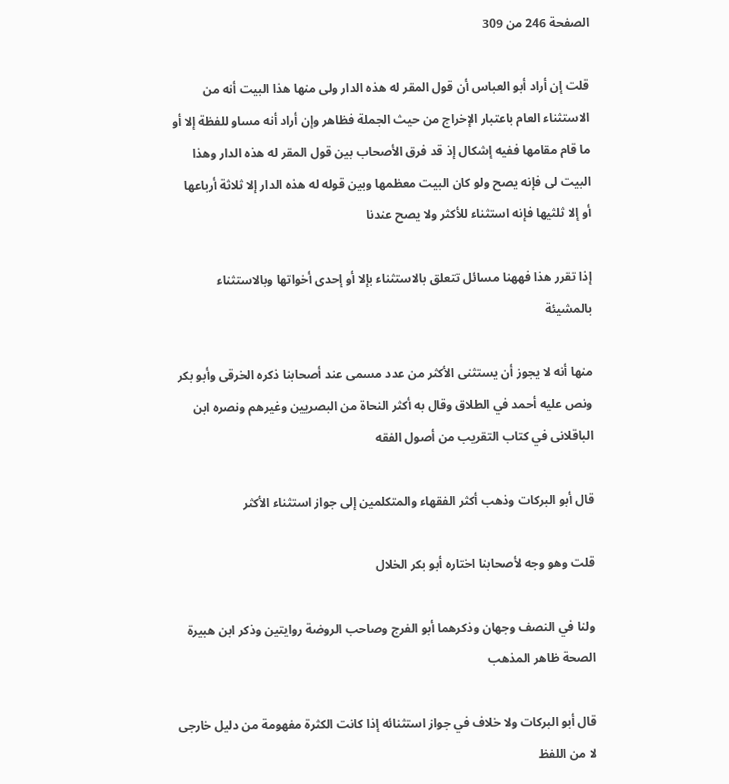الصفحة 246 من 309

قلت إن أراد أبو العباس أن قول المقر له هذه الدار ولى منها هذا البيت أنه من الاستثناء العام باعتبار الإخراج من حيث الجملة فظاهر وإن أراد أنه مساو للفظة إلا أو ما قام مقامها ففيه إشكال إذ قد فرق الأصحاب بين قول المقر له هذه الدار وهذا البيت لى فإنه يصح ولو كان البيت معظمها وبين قوله له هذه الدار إلا ثلاثة أرباعها أو إلا ثلثيها فإنه استثناء للأكثر ولا يصح عندنا

إذا تقرر هذا فههنا مسائل تتعلق بالاستثناء بإلا أو إحدى أخواتها وبالاستثناء بالمشيئة

منها أنه لا يجوز أن يستثنى الأكثر من عدد مسمى عند أصحابنا ذكره الخرقى وأبو بكر ونص عليه أحمد في الطلاق وقال به أكثر النحاة من البصريين وغيرهم ونصره ابن الباقلانى في كتاب التقريب من أصول الفقه

قال أبو البركات وذهب أكثر الفقهاء والمتكلمين إلى جواز استثناء الأكثر

قلت وهو وجه لأصحابنا اختاره أبو بكر الخلال

ولنا في النصف وجهان وذكرهما أبو الفرج وصاحب الروضة روايتين وذكر ابن هبيرة الصحة ظاهر المذهب

قال أبو البركات ولا خلاف في جواز استثنائه إذا كانت الكثرة مفهومة من دليل خارجى لا من اللفظ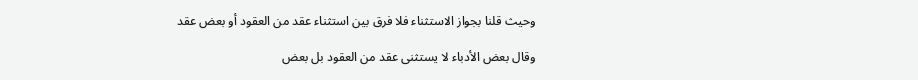وحيث قلنا بجواز الاستثناء فلا فرق بين استثناء عقد من العقود أو بعض عقد

وقال بعض الأدباء لا يستثنى عقد من العقود بل بعض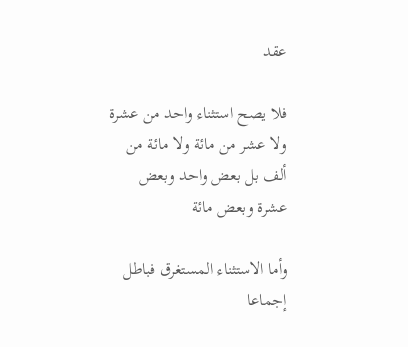عقد

فلا يصح استثناء واحد من عشرة ولا عشر من مائة ولا مائة من ألف بل بعض واحد وبعض عشرة وبعض مائة

وأما الاستثناء المستغرق فباطل إجماعا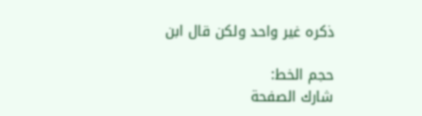ذكره غير واحد ولكن قال ابن

حجم الخط:
شارك الصفحة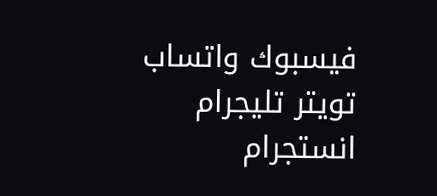فيسبوك واتساب تويتر تليجرام انستجرام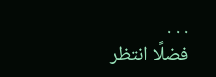. . .
فضلًا انتظر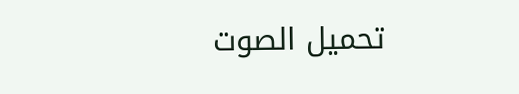تحميل الصوت